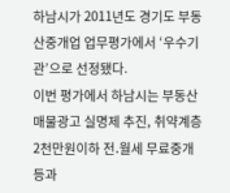하남시가 2011년도 경기도 부동산중개업 업무평가에서 ‘우수기관’으로 선정됐다.
이번 평가에서 하남시는 부동산 매물광고 실명제 추진, 취약계층 2천만원이하 전․월세 무료중개 등과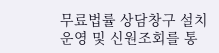무료법률 상담창구 설치운영 및 신원조회를 통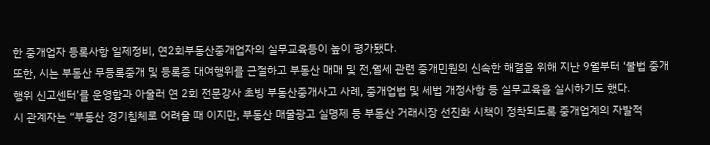한 중개업자 등록사항 일제정비, 연2회부동산중개업자의 실무교육등이 높이 평가됐다.
또한, 시는 부동산 무등록중개 및 등록증 대여행위를 근절하고 부동산 매매 및 전,월세 관련 중개민원의 신속한 해결을 위해 지난 9월부터 ‘불법 중개행위 신고센터’를 운영함과 아울러 연 2회 전문강사 초빙 부동산중개사고 사례, 중개업법 및 세법 개정사항 등 실무교육을 실시하기도 했다.
시 관계자는 “부동산 경기침체로 어려울 때 이지만, 부동산 매물광고 실명제 등 부동산 거래시장 선진화 시책이 정착되도록 중개업계의 자발적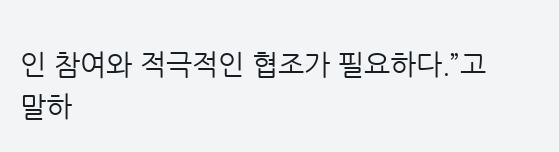인 참여와 적극적인 협조가 필요하다.”고 말하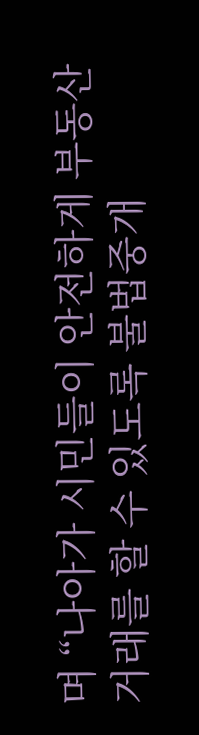며 “나아가 시민들이 안전하게 부동산거래를 할 수 있도록 불법중개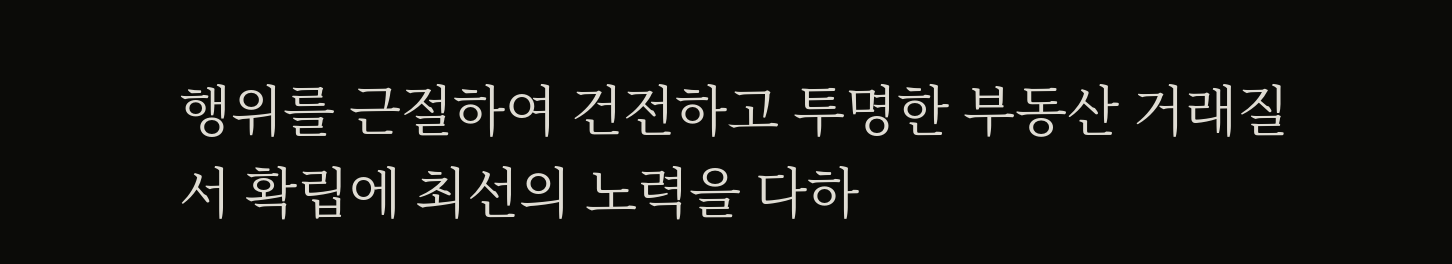행위를 근절하여 건전하고 투명한 부동산 거래질서 확립에 최선의 노력을 다하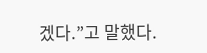겠다.”고 말했다.